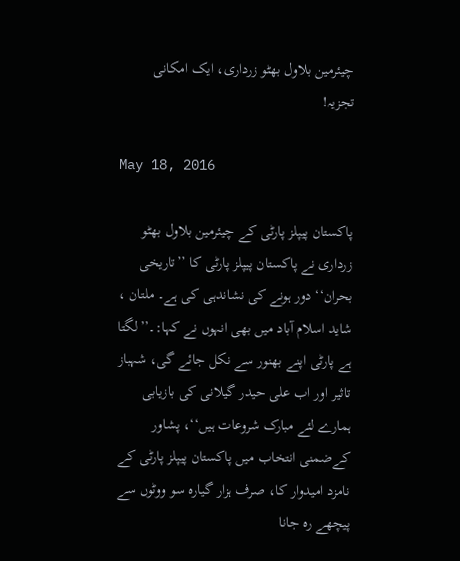چیئرمین بلاول بھٹو زرداری، ایک امکانی تجزیہ!

May 18, 2016

پاکستان پیپلز پارٹی کے چیئرمین بلاول بھٹو زرداری نے پاکستان پیپلز پارٹی کا ’’تاریخی بحران‘‘ دور ہونے کی نشاندہی کی ہے۔ ملتان ، شاید اسلام آباد میں بھی انہوں نے کہا:۔’’لگتا ہے پارٹی اپنے بھنور سے نکل جائے گی، شہباز تاثیر اور اب علی حیدر گیلانی کی بازیابی ہمارے لئے مبارک شروعات ہیں‘‘، پشاور کےضمنی انتخاب میں پاکستان پیپلز پارٹی کے نامزد امیدوار کا، صرف ہزار گیارہ سو ووٹوں سے پیچھے رہ جانا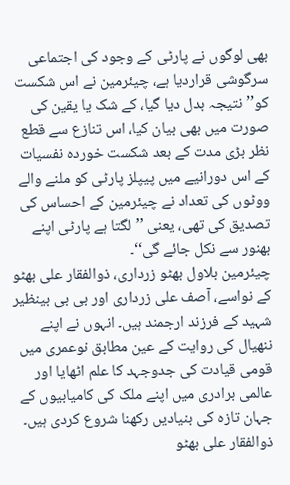بھی لوگوں نے پارٹی کے وجود کی اجتماعی سرگوشی قراردیا ہے، چیئرمین نے اس شکست کو’’نتیجہ بدل دیا گیا، کے شک یا یقین کی صورت میں بھی بیان کیا، اس تنازع سے قطع نظر بڑی مدت کے بعد شکست خوردہ نفسیات کے اس دورانیے میں پیپلز پارٹی کو ملنے والے ووٹوں کی تعداد نے چیئرمین کے احساس کی تصدیق کی تھی، یعنی ’’لگتا ہے پارٹی اپنے بھنور سے نکل جائے گی‘‘۔
چیئرمین بلاول بھٹو زرداری، ذوالفقار علی بھٹو کے نواسے، آصف علی زرداری اور بی بی بینظیر شہید کے فرزند ارجمند ہیں۔ انہوں نے اپنے ننھیال کی روایت کے عین مطابق نوعمری میں قومی قیادت کی جدوجہد کا علم اٹھایا اور عالمی برادری میں اپنے ملک کی کامیابیوں کے جہان تازہ کی بنیادیں رکھنا شروع کردی ہیں۔ ذوالفقار علی بھٹو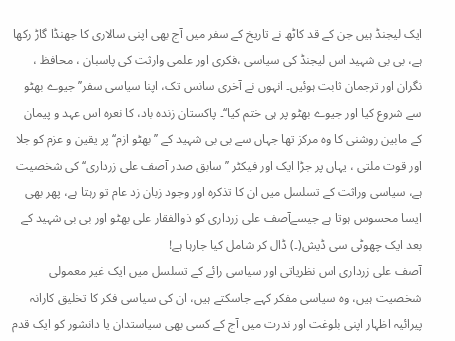ایک لیجنڈ ہیں جن کے قد کاٹھ نے تاریخ کے سفر میں آج بھی اپنی سالاری کا جھنڈا گاڑ رکھا ہے، بی بی شہید اس لیجنڈ کی سیاسی ،فکری اور علمی وارثت کی پاسبان ، محافظ ، نگران اور ترجمان ثابت ہوئیں۔ انہوں نے آخری سانس تک، اپنا سیاسی سفر’’جیوے بھٹو سے شروع کیا اور جیوے بھٹو پر ہی ختم کیا‘‘۔ پاکستان زندہ باد، کا نعرہ اس عہد و پیمان کے مابین روشنی کا وہ مرکز تھا جہاں سے بی بی شہید کے ’’بھٹو ازم‘‘ پر یقین و عزم کو جلا اور قوت ملتی ، یہاں پر جڑا ایک اور فیکٹر ’’سابق صدر آصف علی زرداری‘‘ کی شخصیت ہے، سیاسی وراثت کے تسلسل میں ان کا تذکرہ اور وجود زبان زد عام تو رہتا ہے، پھر بھی ایسا محسوس ہوتا ہے جیسےآصف علی زرداری کو ذوالفقار علی بھٹو اور بی بی شہید کے بعد ایک چھوٹی سی ڈیش(۔) ڈال کر شامل کیا جارہا ہے!
آصف علی زرداری اس نظریاتی اور سیاسی رائے کے تسلسل میں ایک غیر معمولی شخصیت ہیں، وہ سیاسی مفکر کہے جاسکتے ہیں، ان کی سیاسی فکر کا تخلیق کارانہ پیرائیہ اظہار اپنی بلوغت اور ندرت میں آج کے کسی بھی سیاستدان یا دانشور کو ایک قدم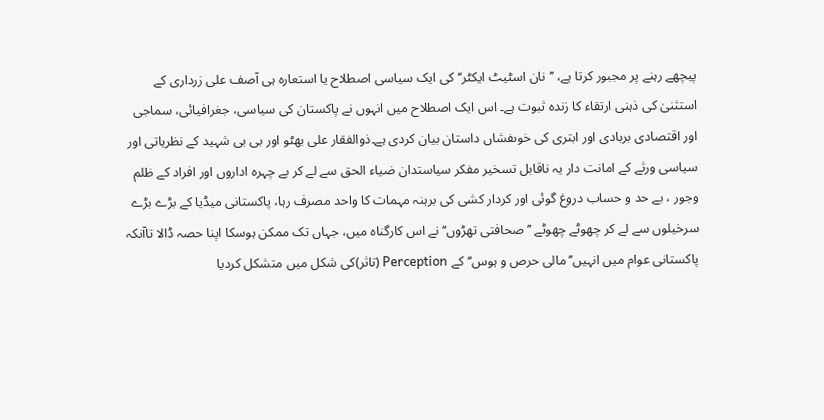پیچھے رہنے پر مجبور کرتا ہے، ’’نان اسٹیٹ ایکٹر‘‘ کی ایک سیاسی اصطلاح یا استعارہ ہی آصف علی زرداری کے استثنیٰ کی ذہنی ارتقاء کا زندہ ثبوت ہے۔ اس ایک اصطلاح میں انہوں نے پاکستان کی سیاسی، جغرافیائی، سماجی اور اقتصادی بربادی اور ابتری کی خوںفشاں داستان بیان کردی ہے۔ذوالفقار علی بھٹو اور بی بی شہید کے نظریاتی اور سیاسی ورثے کے امانت دار یہ ناقابل تسخیر مفکر سیاستدان ضیاء الحق سے لے کر بے چہرہ اداروں اور افراد کے ظلم وجور ، بے حد و حساب دروغ گوئی اور کردار کشی کی برہنہ مہمات کا واحد مصرف رہا، پاکستانی میڈیا کے بڑے بڑے سرخیلوں سے لے کر چھوٹے چھوٹے ’’صحافتی تھڑوں‘‘ نے اس کارگناہ میں، جہاں تک ممکن ہوسکا اپنا حصہ ڈالا تاآنکہ پاکستانی عوام میں انہیں’’مالی حرص و ہوس‘‘کے Perception (تاثر)کی شکل میں متشکل کردیا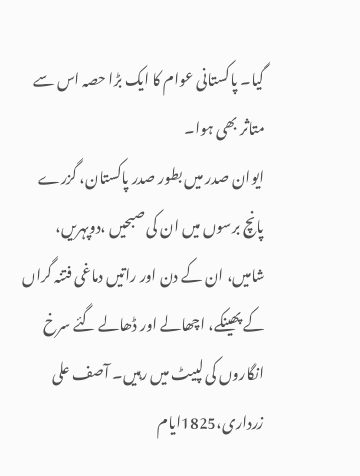گیا۔ پاکستانی عوام کا ایک بڑا حصہ اس سے متاثر بھی ہوا۔
ایوان صدر میں بطور صدر پاکستان، گزرے پانچ برسوں میں ان کی صبحیں ،دوپہریں، شامیں، ان کے دن اور راتیں دماغی فتنہ گراں کے پھینکے، اچھالے اور ڈھالے گئے سرخ انگاروں کی لپیٹ میں رہیں۔ آصف علی زرداری،1825ایام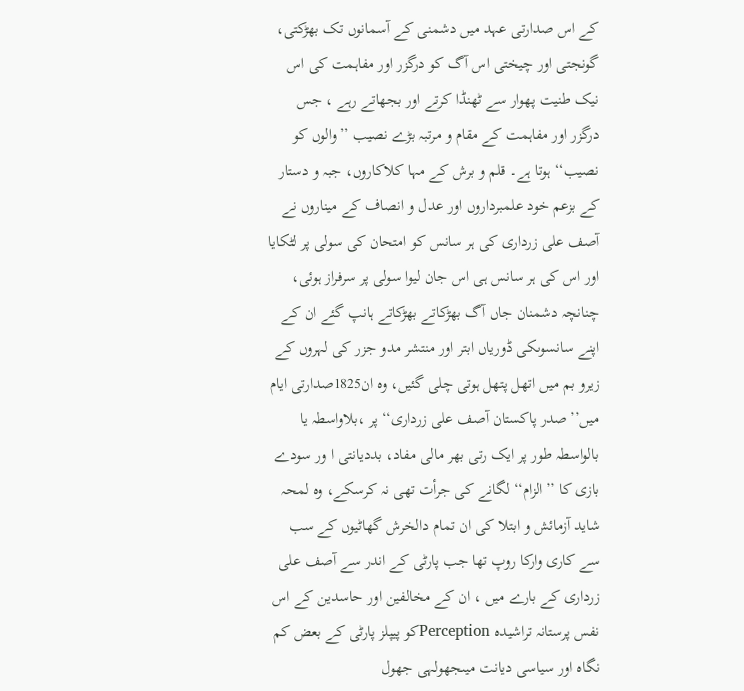کے اس صدارتی عہد میں دشمنی کے آسمانوں تک بھڑکتی، گونجتی اور چیختی اس آگ کو درگزر اور مفاہمت کی اس نیک طنیت پھوار سے ٹھنڈا کرتے اور بجھاتے رہے ، جس درگزر اور مفاہمت کے مقام و مرتبہ بڑے نصیب ’’والوں کو نصیب‘‘ ہوتا ہے۔ قلم و برش کے مہا کلاکاروں، جبہ و دستار کے بزعم خود علمبرداروں اور عدل و انصاف کے میناروں نے آصف علی زرداری کی ہر سانس کو امتحان کی سولی پر لٹکایا اور اس کی ہر سانس ہی اس جان لیوا سولی پر سرفراز ہوئی، چنانچہ دشمنان جاں آگ بھڑکاتے بھڑکاتے ہانپ گئے ان کے اپنے سانسوںکی ڈوریاں ابتر اور منتشر مدو جزر کی لہروں کے زیرو بم میں اتھل پتھل ہوتی چلی گئیں، وہ ان1825صدارتی ایام میں’’صدر پاکستان آصف علی زرداری‘‘ پر ،بلاواسطہ یا بالواسطہ طور پر ایک رتی بھر مالی مفاد، بددیانتی ا ور سودے بازی کا ’’الزام‘‘ لگانے کی جرأت تھی نہ کرسکے، وہ لمحہ شاید آزمائش و ابتلا کی ان تمام دالخرش گھاٹیوں کے سب سے کاری وارکا روپ تھا جب پارٹی کے اندر سے آصف علی زرداری کے بارے میں ، ان کے مخالفین اور حاسدین کے اس نفس پرستانہ تراشیدہ Perceptionکو پیپلز پارٹی کے بعض کم نگاہ اور سیاسی دیانت میںجھولہی جھول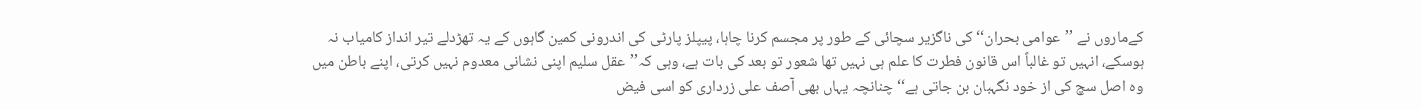کےماروں نے ’’عوامی بحران‘‘ کی ناگزیر سچائی کے طور پر مجسم کرنا چاہا، پیپلز پارٹی کی اندرونی کمین گاہوں کے یہ تھڑدلے تیر انداز کامیاب نہ ہوسکے، انہیں تو غالباً اس قانون فطرت کا علم ہی نہیں تھا شعور تو بعد کی بات ہے، وہی کہ’’عقل سلیم اپنی نشانی معدوم نہیں کرتی، اپنے باطن میں وہ اصل سچ کی از خود نگہبان بن جاتی ہے‘‘ چنانچہ یہاں بھی آصف علی زرداری کو اسی فیض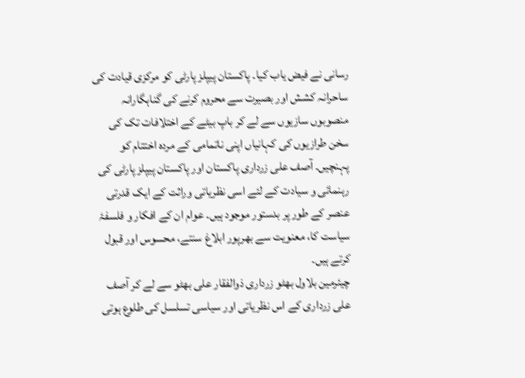رسانی نے فیض یاب کیا۔ پاکستان پیپلز پارٹی کو مرکزی قیادت کی ساحرانہ کشش اور بصیرت سے محروم کرنے کی گناہگارانہ منصوبوں سازیوں سے لے کر باپ بیٹے کے اختلافات تک کی سخن طرازیوں کی کہانیاں اپنی ناتمامی کے مردہ اختتام کو پہنچیں۔ آصف علی زرداری پاکستان اور پاکستان پیپلز پارٹی کی رہنمائی و سیادت کے لئے اسی نظریاتی وراثت کے ایک قدرتی عنصر کے طور پر بدستور موجود ہیں۔ عوام ان کے افکار و فلسفۂ سیاست کا، معنویت سے بھرپور ابلاغ سنتے، محسوس اور قبول کرتے ہیں۔
چیئرمین بلاول بھٹو زرداری ذوالفقار علی بھٹو سے لے کر آصف علی زرداری کے اس نظریاتی اور سیاسی تسلسل کی طلوع ہوتی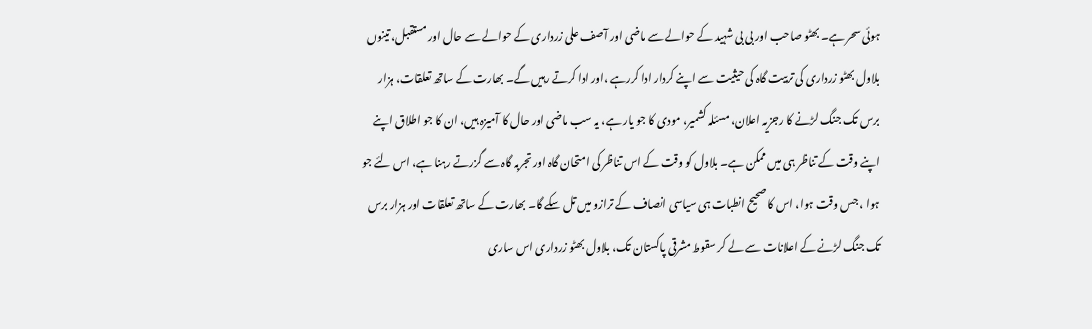ہوئی سحر ہے۔ بھٹو صاحب اور بی بی شہید کے حوالے سے ماضی اور آصف علی زرداری کے حوالے سے حال اور مستقبل، تینوں بلاول بھٹو زرداری کی تربیت گاہ کی حیثیت سے اپنے کردار ادا کررہے ،اور ادا کرتے رہیں گے۔ بھارت کے ساتھ تعلقات، ہزار برس تک جنگ لڑنے کا رجزیہ اعلان، مسئلہ کشمیر، مودی کا جو یار ہے، یہ سب ماضی اور حال کا آمیزہ ہیں، ان کا جو اطلاق اپنے اپنے وقت کے تناظر ہی میں ممکن ہے۔ بلاول کو وقت کے اس تناظر کی امتحان گاہ اور تجربہ گاہ سے گزرتے رہنا ہے، اس لئے جو ہوا ، جس وقت ہوا، اس کا صحیح انطبات ہی سیاسی انصاف کے ترازو میں تل سکے گا۔ بھارت کے ساتھ تعلقات اور ہزار برس تک جنگ لڑنے کے اعلانات سے لے کر سقوط مشرقی پاکستان تک، بلاول بھٹو زرداری اس ساری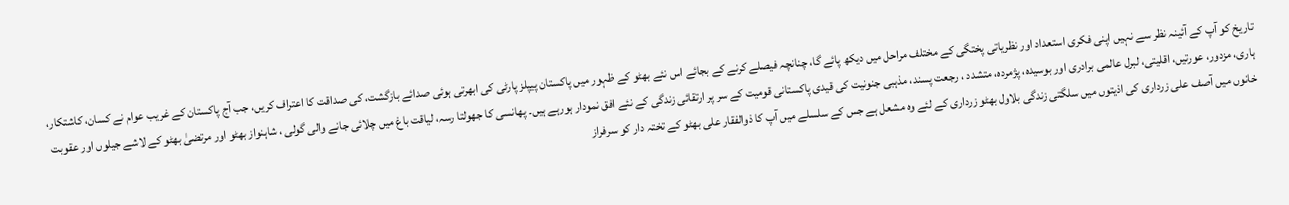تاریخ کو آپ کے آئینہ نظر سے نہیں اپنی فکری استعداد اور نظریاتی پختگی کے مختلف مراحل میں دیکھ پائے گا، چنانچہ فیصلے کرنے کے بجائے اس نئے بھٹو کے ظہور میں پاکستان پیپلز پارٹی کی ابھرتی ہوئی صدائے بازگشت، کی صداقت کا اعتراف کریں، جب آج پاکستان کے غریب عوام نے کسان، کاشتکار، ہاری، مزدور، عورتیں، اقلیتی، لبرل عالمی برادری اور بوسیدہ، پژمردہ، متشدد ، رجعت پسند، مذہبی جنونیت کی قیدی پاکستانی قومیت کے سر پر ارتقائی زندگی کے نئے افق نمودار ہورہے ہیں۔ پھانسی کا جھولتا رسہ، لیاقت باغ میں چلائی جانے والی گولی ، شاہنواز بھٹو اور مرتضیٰ بھٹو کے لاشے جیلوں اور عقوبت خانوں میں آصف علی زرداری کی اذیتوں میں سلگتی زندگی بلاول بھٹو زرداری کے لئے وہ مشعل ہے جس کے سلسلے میں آپ کا ذوالفقار علی بھٹو کے تختہ دار کو سرفراز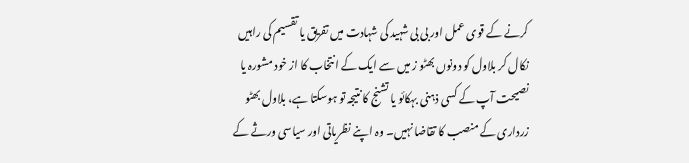کرنے کے قوی عمل اور بی بی شہید کی شہادت میں تفریق یا تقسیم کی راہیں نکال کر بلاول کو دونوں بھٹو ز میں سے ایک کے انتخاب کا از خود مشورہ یا نصیحت آپ کے کسی ذہنی بہکائو یا تشنج کا نتیجہ تو ہوسکتا ہے، بلاول بھٹو زرداری کے منصب کا تقاضا نہیں۔ وہ اپنے نظریاتی اور سیاسی ورثے کے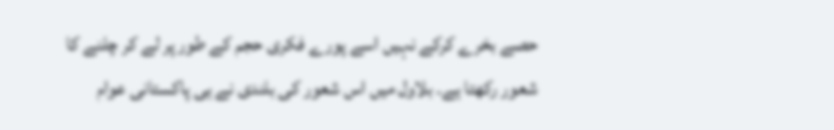حصے بخرے کرکے نہیں اسے پورے فکری حجم کے طور پر لے کر چلنے کا شعور رکھتا ہے۔ بلاول میں اس شعور کی بلندی نے ہی پاکستانی عوام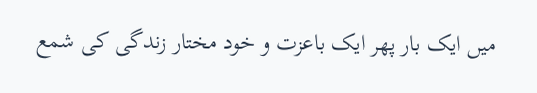میں ایک بار پھر ایک باعزت و خود مختار زندگی کی شمع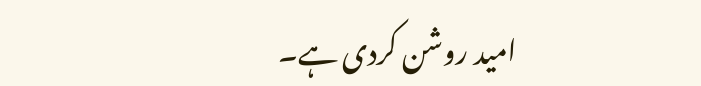امید روشن کردی ہے۔